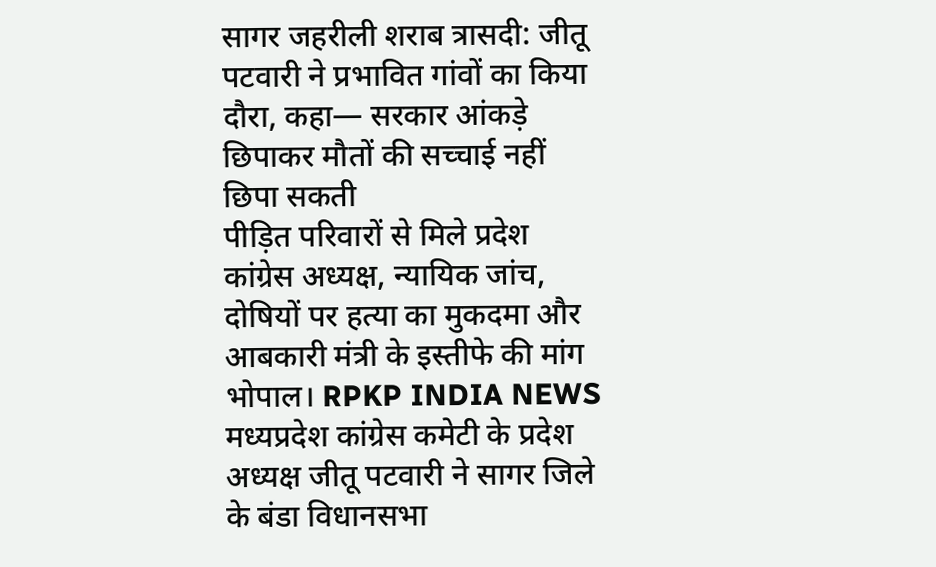सागर जहरीली शराब त्रासदी: जीतू पटवारी ने प्रभावित गांवों का किया दौरा, कहा— सरकार आंकड़े छिपाकर मौतों की सच्चाई नहीं छिपा सकती
पीड़ित परिवारों से मिले प्रदेश कांग्रेस अध्यक्ष, न्यायिक जांच, दोषियों पर हत्या का मुकदमा और आबकारी मंत्री के इस्तीफे की मांग
भोपाल। RPKP INDIA NEWS
मध्यप्रदेश कांग्रेस कमेटी के प्रदेश अध्यक्ष जीतू पटवारी ने सागर जिले के बंडा विधानसभा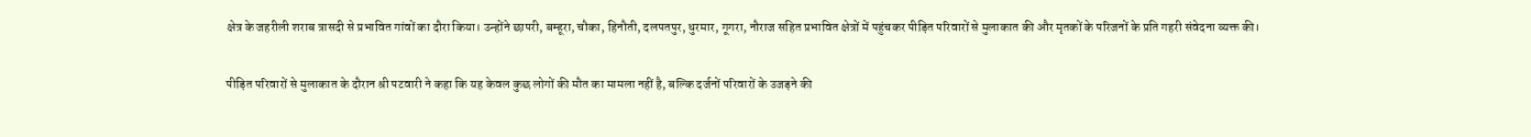क्षेत्र के जहरीली शराब त्रासदी से प्रभावित गांवों का दौरा किया। उन्होंने छापरी, बम्हूरा, चौका, हिनौती, दलपतपुर, धुरमार, गूगरा, नौराज सहित प्रभावित क्षेत्रों में पहुंचकर पीड़ित परिवारों से मुलाकात की और मृतकों के परिजनों के प्रति गहरी संवेदना व्यक्त की।

पीड़ित परिवारों से मुलाकात के दौरान श्री पटवारी ने कहा कि यह केवल कुछ लोगों की मौत का मामला नहीं है, बल्कि दर्जनों परिवारों के उजड़ने की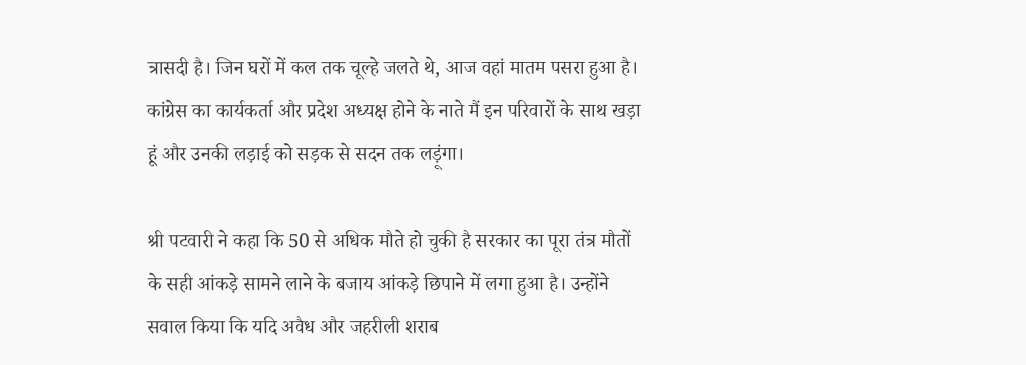त्रासदी है। जिन घरों में कल तक चूल्हे जलते थे, आज वहां मातम पसरा हुआ है। कांग्रेस का कार्यकर्ता और प्रदेश अध्यक्ष होने के नाते मैं इन परिवारों के साथ खड़ा हूं और उनकी लड़ाई को सड़क से सदन तक लड़ूंगा।

श्री पटवारी ने कहा कि 50 से अधिक मौते हो चुकी है सरकार का पूरा तंत्र मौतों के सही आंकड़े सामने लाने के बजाय आंकड़े छिपाने में लगा हुआ है। उन्होंने सवाल किया कि यदि अवैध और जहरीली शराब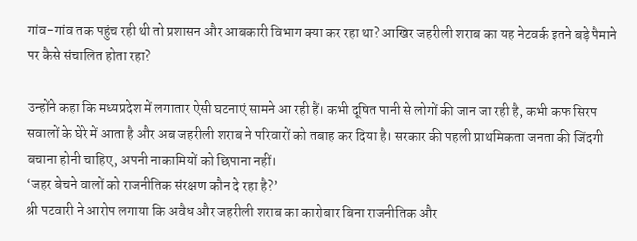गांव-गांव तक पहुंच रही थी तो प्रशासन और आबकारी विभाग क्या कर रहा था? आखिर जहरीली शराब का यह नेटवर्क इतने बड़े पैमाने पर कैसे संचालित होता रहा?

उन्होंने कहा कि मध्यप्रदेश में लगातार ऐसी घटनाएं सामने आ रही हैं। कभी दूषित पानी से लोगों की जान जा रही है, कभी कफ सिरप सवालों के घेरे में आता है और अब जहरीली शराब ने परिवारों को तबाह कर दिया है। सरकार की पहली प्राथमिकता जनता की जिंदगी बचाना होनी चाहिए, अपनी नाकामियों को छिपाना नहीं।
‘जहर बेचने वालों को राजनीतिक संरक्षण कौन दे रहा है?’
श्री पटवारी ने आरोप लगाया कि अवैध और जहरीली शराब का कारोबार बिना राजनीतिक और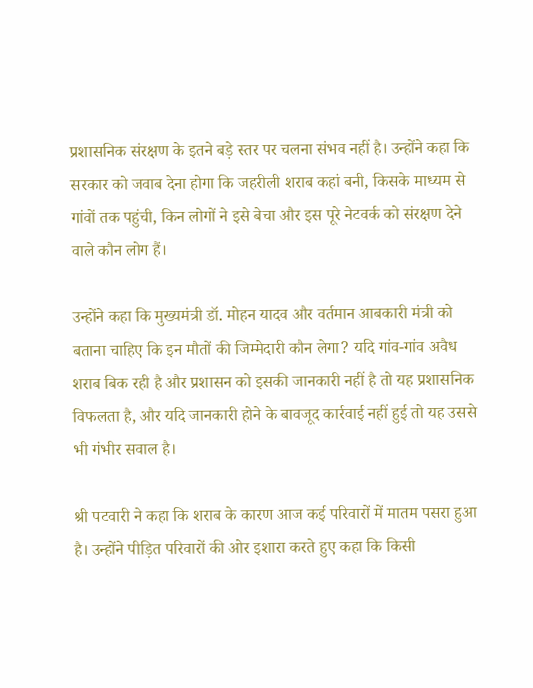प्रशासनिक संरक्षण के इतने बड़े स्तर पर चलना संभव नहीं है। उन्होंने कहा कि सरकार को जवाब देना होगा कि जहरीली शराब कहां बनी, किसके माध्यम से गांवों तक पहुंची, किन लोगों ने इसे बेचा और इस पूरे नेटवर्क को संरक्षण देने वाले कौन लोग हैं।

उन्होंने कहा कि मुख्यमंत्री डॉ. मोहन यादव और वर्तमान आबकारी मंत्री को बताना चाहिए कि इन मौतों की जिम्मेदारी कौन लेगा? यदि गांव-गांव अवैध शराब बिक रही है और प्रशासन को इसकी जानकारी नहीं है तो यह प्रशासनिक विफलता है, और यदि जानकारी होने के बावजूद कार्रवाई नहीं हुई तो यह उससे भी गंभीर सवाल है।

श्री पटवारी ने कहा कि शराब के कारण आज कई परिवारों में मातम पसरा हुआ है। उन्होंने पीड़ित परिवारों की ओर इशारा करते हुए कहा कि किसी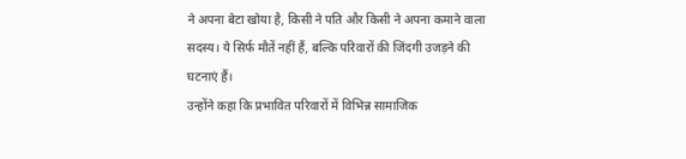ने अपना बेटा खोया है, किसी ने पति और किसी ने अपना कमाने वाला सदस्य। ये सिर्फ मौतें नहीं हैं, बल्कि परिवारों की जिंदगी उजड़ने की घटनाएं हैं।
उन्होंने कहा कि प्रभावित परिवारों में विभिन्न सामाजिक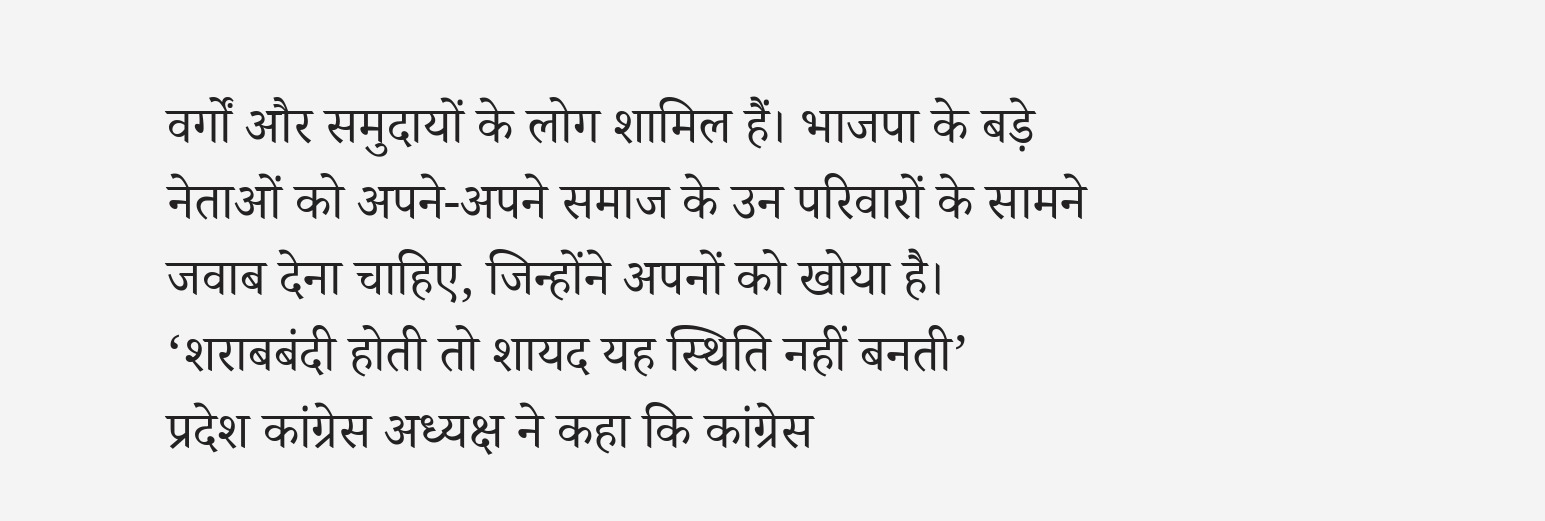वर्गों और समुदायों के लोग शामिल हैं। भाजपा के बड़े नेताओं को अपने-अपने समाज के उन परिवारों के सामने जवाब देना चाहिए, जिन्होंने अपनों को खोया है।
‘शराबबंदी होती तो शायद यह स्थिति नहीं बनती’
प्रदेश कांग्रेस अध्यक्ष ने कहा कि कांग्रेस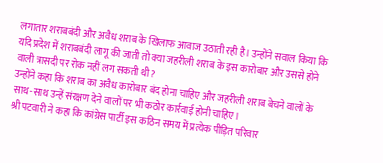लगातार शराबबंदी और अवैध शराब के खिलाफ आवाज उठाती रही है। उन्होंने सवाल किया कि यदि प्रदेश में शराबबंदी लागू की जाती तो क्या जहरीली शराब के इस कारोबार और उससे होने वाली त्रासदी पर रोक नहीं लग सकती थी?
उन्होंने कहा कि शराब का अवैध कारोबार बंद होना चाहिए और जहरीली शराब बेचने वालों के साथ-साथ उन्हें संरक्षण देने वालों पर भी कठोर कार्रवाई होनी चाहिए।
श्री पटवारी ने कहा कि कांग्रेस पार्टी इस कठिन समय में प्रत्येक पीड़ित परिवार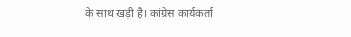के साथ खड़ी है। कांग्रेस कार्यकर्ता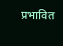प्रभावित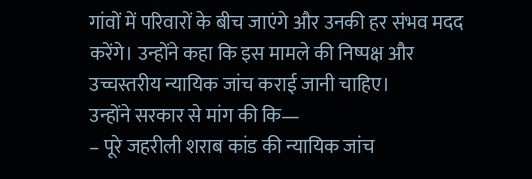गांवों में परिवारों के बीच जाएंगे और उनकी हर संभव मदद करेंगे। उन्होंने कहा कि इस मामले की निष्पक्ष और उच्चस्तरीय न्यायिक जांच कराई जानी चाहिए।
उन्होंने सरकार से मांग की कि—
– पूरे जहरीली शराब कांड की न्यायिक जांच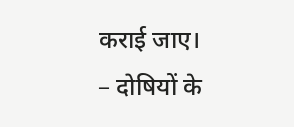कराई जाए।
– दोषियों के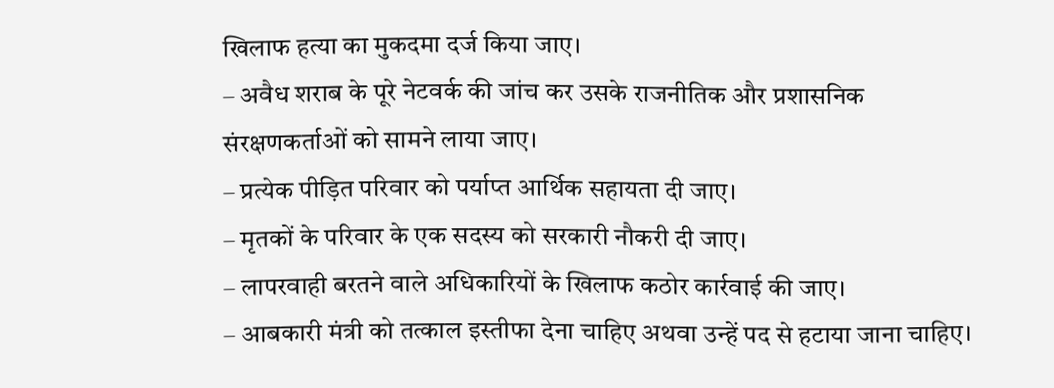खिलाफ हत्या का मुकदमा दर्ज किया जाए।
– अवैध शराब के पूरे नेटवर्क की जांच कर उसके राजनीतिक और प्रशासनिक संरक्षणकर्ताओं को सामने लाया जाए।
– प्रत्येक पीड़ित परिवार को पर्याप्त आर्थिक सहायता दी जाए।
– मृतकों के परिवार के एक सदस्य को सरकारी नौकरी दी जाए।
– लापरवाही बरतने वाले अधिकारियों के खिलाफ कठोर कार्रवाई की जाए।
– आबकारी मंत्री को तत्काल इस्तीफा देना चाहिए अथवा उन्हें पद से हटाया जाना चाहिए।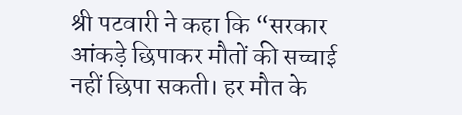श्री पटवारी ने कहा कि “सरकार आंकड़े छिपाकर मौतों की सच्चाई नहीं छिपा सकती। हर मौत के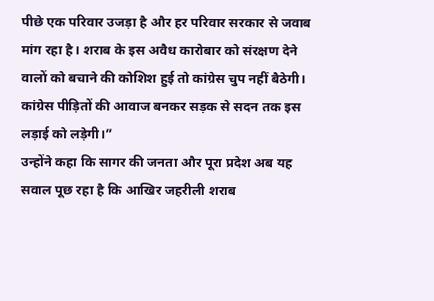पीछे एक परिवार उजड़ा है और हर परिवार सरकार से जवाब मांग रहा है। शराब के इस अवैध कारोबार को संरक्षण देने वालों को बचाने की कोशिश हुई तो कांग्रेस चुप नहीं बैठेगी। कांग्रेस पीड़ितों की आवाज बनकर सड़क से सदन तक इस लड़ाई को लड़ेगी।”
उन्होंने कहा कि सागर की जनता और पूरा प्रदेश अब यह सवाल पूछ रहा है कि आखिर जहरीली शराब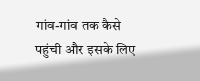गांव-गांव तक कैसे पहुंची और इसके लिए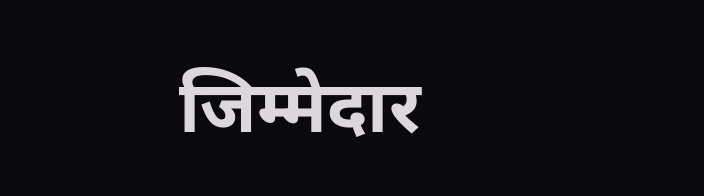जिम्मेदार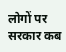लोगों पर सरकार कब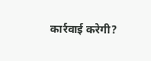कार्रवाई करेगी?